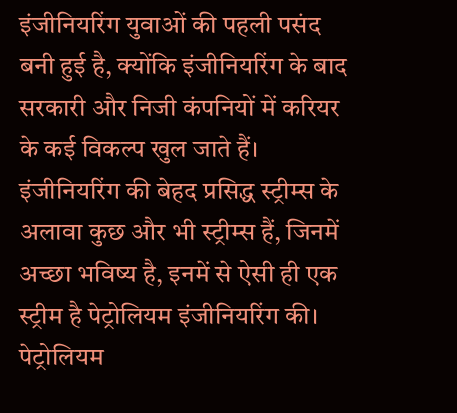इंजीनियरिंग युवाओं की पहली पसंद बनी हुई है, क्योंकि इंजीनियरिंग के बाद सरकारी और निजी कंपनियों में करियर के कई विकल्प खुल जाते हैं। इंजीनियरिंग की बेहद प्रसिद्ध स्ट्रीम्स के अलावा कुछ और भी स्ट्रीम्स हैं, जिनमें अच्छा भविष्य है, इनमें से ऐसी ही एक स्ट्रीम है पेट्रोलियम इंजीनियरिंग की। पेट्रोलियम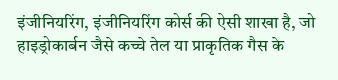इंजीनियरिंग, इंजीनियरिंग कोर्स की ऐसी शाखा है, जो हाइड्रोकार्बन जैसे कच्चे तेल या प्राकृतिक गैस के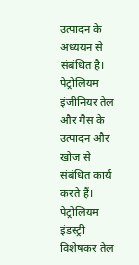उत्पादन के अध्ययन से संबंधित है। पेट्रोलियम इंजीनियर तेल और गैस के उत्पादन और खोज से संबंधित कार्य करते हैं। पेट्रोलियम इंडस्ट्री विशेषकर तेल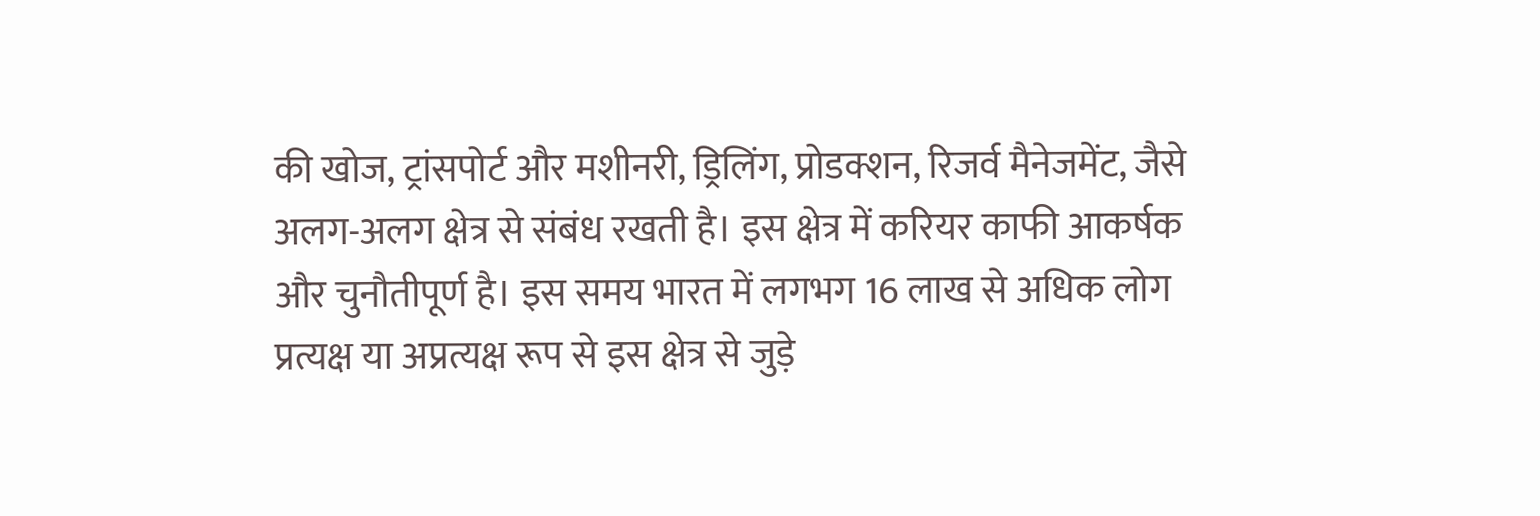की खोज, ट्रांसपोर्ट और मशीनरी, ड्रिलिंग, प्रोडक्शन, रिजर्व मैनेजमेंट, जैसे अलग-अलग क्षेत्र से संबंध रखती है। इस क्षेत्र में करियर काफी आकर्षक और चुनौतीपूर्ण है। इस समय भारत में लगभग 16 लाख से अधिक लोग प्रत्यक्ष या अप्रत्यक्ष रूप से इस क्षेत्र से जुड़े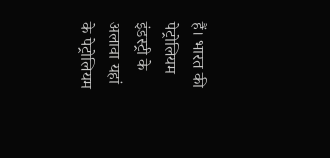हैं। भारत की पेट्रोलियम इंडस्ट्री के अलावा यहां के पेट्रोलियम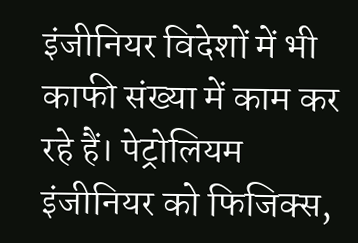इंजीनियर विदेशों में भी काफी संख्या में काम कर रहे हैं। पेट्रोलियम इंजीनियर को फिजिक्स,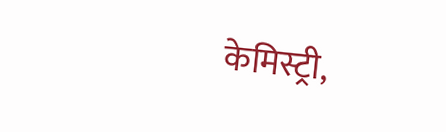केमिस्ट्री,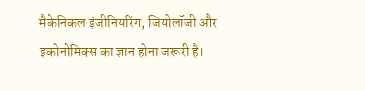मैकेनिकल इंजीनियरिंग, जियोलॉजी और इकोनोमिक्स का ज्ञान होना जरूरी है।